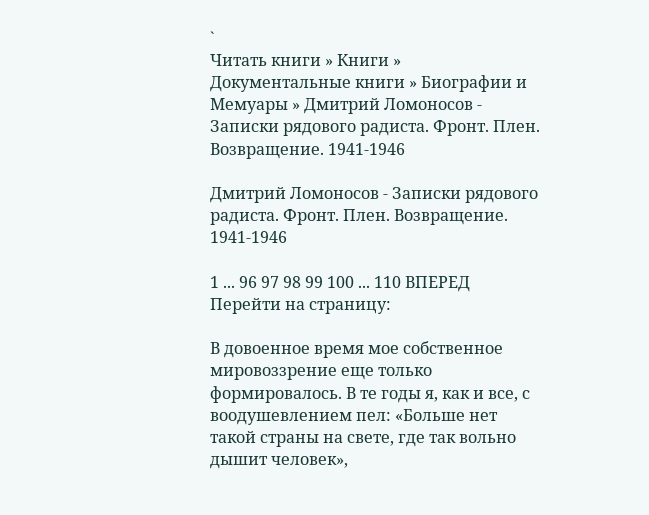`
Читать книги » Книги » Документальные книги » Биографии и Мемуары » Дмитрий Ломоносов - Записки рядового радиста. Фронт. Плен. Возвращение. 1941-1946

Дмитрий Ломоносов - Записки рядового радиста. Фронт. Плен. Возвращение. 1941-1946

1 ... 96 97 98 99 100 ... 110 ВПЕРЕД
Перейти на страницу:

В довоенное время мое собственное мировоззрение еще только формировалось. В те годы я, как и все, с воодушевлением пел: «Больше нет такой страны на свете, где так вольно дышит человек»,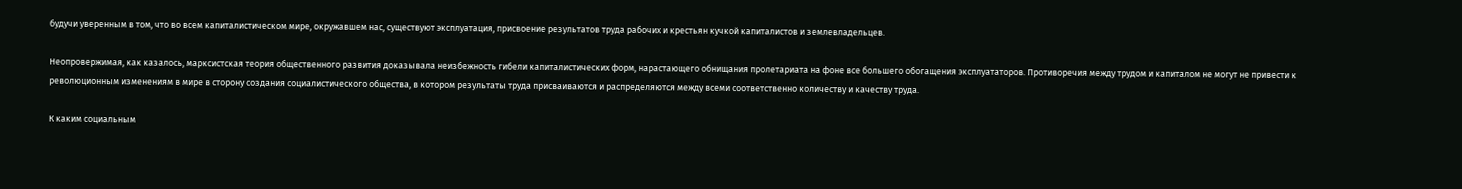будучи уверенным в том, что во всем капиталистическом мире, окружавшем нас, существуют эксплуатация, присвоение результатов труда рабочих и крестьян кучкой капиталистов и землевладельцев.

Неопровержимая, как казалось, марксистская теория общественного развития доказывала неизбежность гибели капиталистических форм, нарастающего обнищания пролетариата на фоне все большего обогащения эксплуататоров. Противоречия между трудом и капиталом не могут не привести к революционным изменениям в мире в сторону создания социалистического общества, в котором результаты труда присваиваются и распределяются между всеми соответственно количеству и качеству труда.

К каким социальным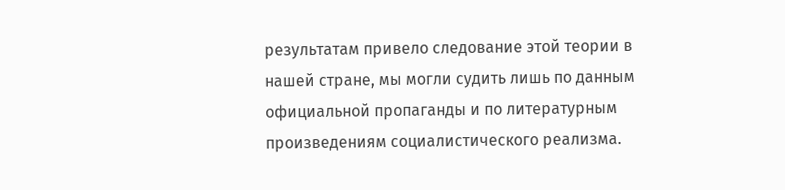результатам привело следование этой теории в нашей стране, мы могли судить лишь по данным официальной пропаганды и по литературным произведениям социалистического реализма.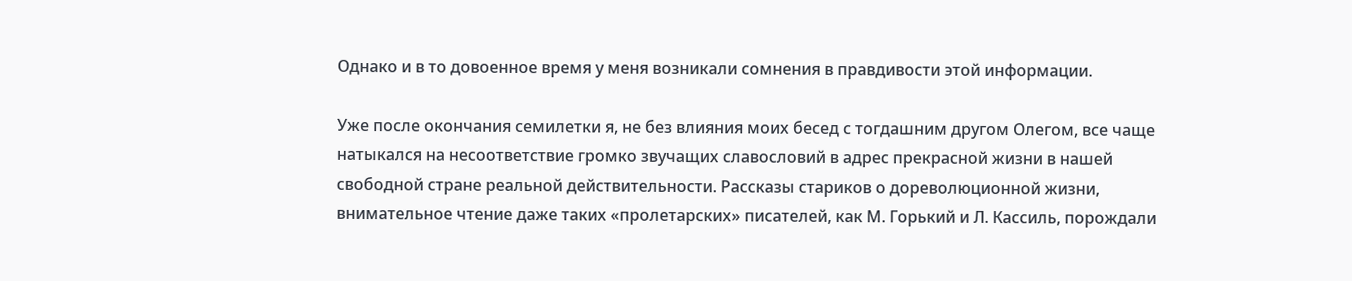Однако и в то довоенное время у меня возникали сомнения в правдивости этой информации.

Уже после окончания семилетки я, не без влияния моих бесед с тогдашним другом Олегом, все чаще натыкался на несоответствие громко звучащих славословий в адрес прекрасной жизни в нашей свободной стране реальной действительности. Рассказы стариков о дореволюционной жизни, внимательное чтение даже таких «пролетарских» писателей, как М. Горький и Л. Кассиль, порождали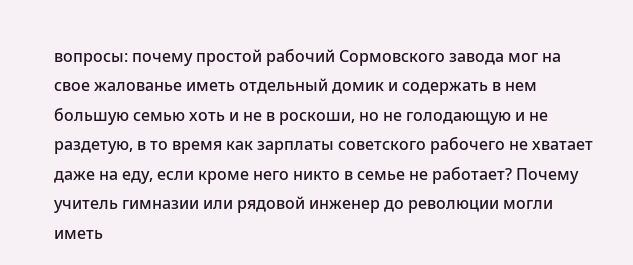вопросы: почему простой рабочий Сормовского завода мог на свое жалованье иметь отдельный домик и содержать в нем большую семью хоть и не в роскоши, но не голодающую и не раздетую, в то время как зарплаты советского рабочего не хватает даже на еду, если кроме него никто в семье не работает? Почему учитель гимназии или рядовой инженер до революции могли иметь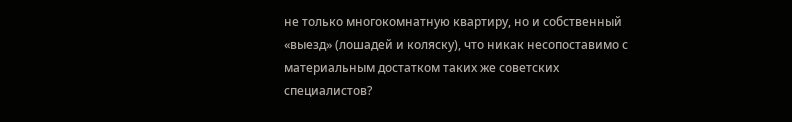не только многокомнатную квартиру, но и собственный «выезд» (лошадей и коляску), что никак несопоставимо с материальным достатком таких же советских специалистов?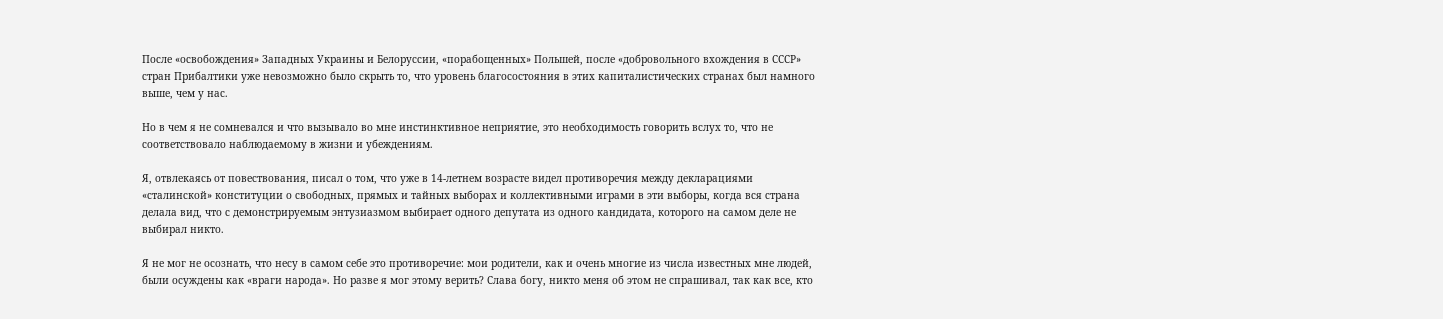После «освобождения» Западных Украины и Белоруссии, «порабощенных» Польшей, после «добровольного вхождения в СССР» стран Прибалтики уже невозможно было скрыть то, что уровень благосостояния в этих капиталистических странах был намного выше, чем у нас.

Но в чем я не сомневался и что вызывало во мне инстинктивное неприятие, это необходимость говорить вслух то, что не соответствовало наблюдаемому в жизни и убеждениям.

Я, отвлекаясь от повествования, писал о том, что уже в 14-летнем возрасте видел противоречия между декларациями «сталинской» конституции о свободных, прямых и тайных выборах и коллективными играми в эти выборы, когда вся страна делала вид, что с демонстрируемым энтузиазмом выбирает одного депутата из одного кандидата, которого на самом деле не выбирал никто.

Я не мог не осознать, что несу в самом себе это противоречие: мои родители, как и очень многие из числа известных мне людей, были осуждены как «враги народа». Но разве я мог этому верить? Слава богу, никто меня об этом не спрашивал, так как все, кто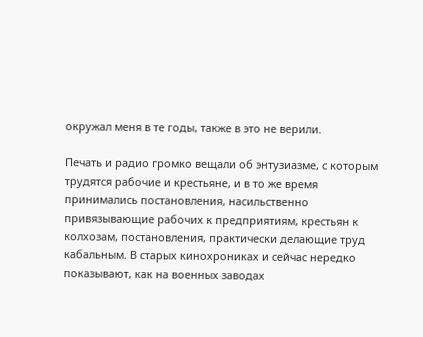окружал меня в те годы, также в это не верили.

Печать и радио громко вещали об энтузиазме, с которым трудятся рабочие и крестьяне, и в то же время принимались постановления, насильственно привязывающие рабочих к предприятиям, крестьян к колхозам, постановления, практически делающие труд кабальным. В старых кинохрониках и сейчас нередко показывают, как на военных заводах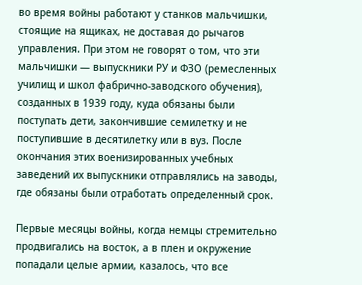во время войны работают у станков мальчишки, стоящие на ящиках, не доставая до рычагов управления. При этом не говорят о том, что эти мальчишки — выпускники РУ и ФЗО (ремесленных училищ и школ фабрично-заводского обучения), созданных в 1939 году, куда обязаны были поступать дети, закончившие семилетку и не поступившие в десятилетку или в вуз. После окончания этих военизированных учебных заведений их выпускники отправлялись на заводы, где обязаны были отработать определенный срок.

Первые месяцы войны, когда немцы стремительно продвигались на восток, а в плен и окружение попадали целые армии, казалось, что все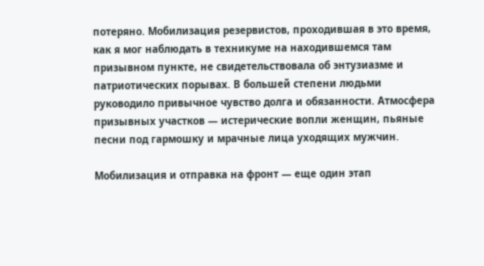потеряно. Мобилизация резервистов, проходившая в это время, как я мог наблюдать в техникуме на находившемся там призывном пункте, не свидетельствовала об энтузиазме и патриотических порывах. В большей степени людьми руководило привычное чувство долга и обязанности. Атмосфера призывных участков — истерические вопли женщин, пьяные песни под гармошку и мрачные лица уходящих мужчин.

Мобилизация и отправка на фронт — еще один этап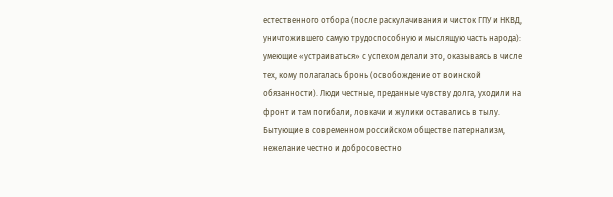естественного отбора (после раскулачивания и чисток ГПУ и НКВД, уничтожившего самую трудоспособную и мыслящую часть народа): умеющие «устраиваться» с успехом делали это, оказываясь в числе тех, кому полагалась бронь (освобождение от воинской обязанности). Люди честные, преданные чувству долга, уходили на фронт и там погибали, ловкачи и жулики оставались в тылу. Бытующие в современном российском обществе патернализм, нежелание честно и добросовестно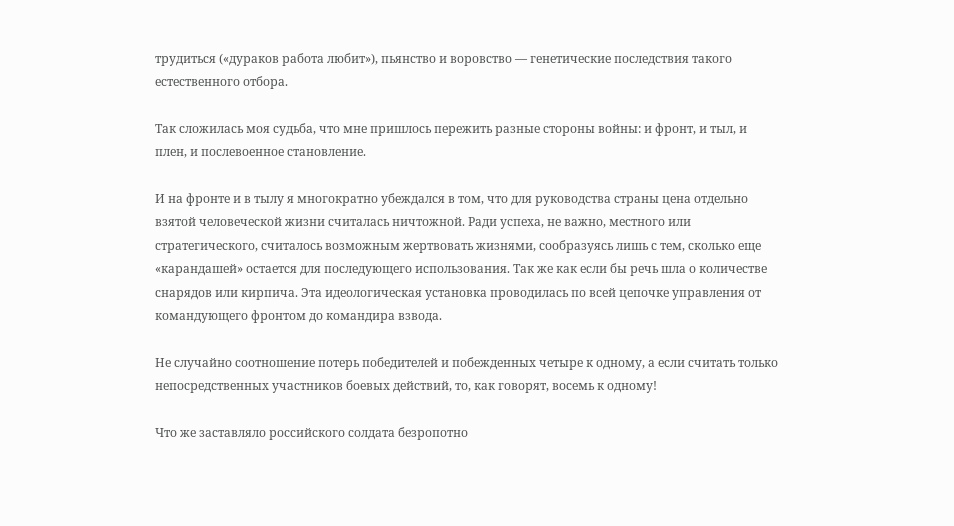трудиться («дураков работа любит»), пьянство и воровство — генетические последствия такого естественного отбора.

Так сложилась моя судьба, что мне пришлось пережить разные стороны войны: и фронт, и тыл, и плен, и послевоенное становление.

И на фронте и в тылу я многократно убеждался в том, что для руководства страны цена отдельно взятой человеческой жизни считалась ничтожной. Ради успеха, не важно, местного или стратегического, считалось возможным жертвовать жизнями, сообразуясь лишь с тем, сколько еще «карандашей» остается для последующего использования. Так же как если бы речь шла о количестве снарядов или кирпича. Эта идеологическая установка проводилась по всей цепочке управления от командующего фронтом до командира взвода.

Не случайно соотношение потерь победителей и побежденных четыре к одному, а если считать только непосредственных участников боевых действий, то, как говорят, восемь к одному!

Что же заставляло российского солдата безропотно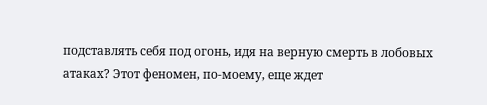подставлять себя под огонь, идя на верную смерть в лобовых атаках? Этот феномен, по-моему, еще ждет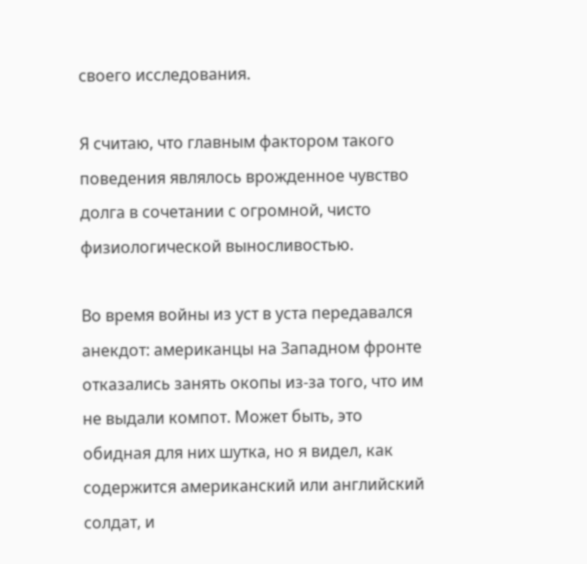своего исследования.

Я считаю, что главным фактором такого поведения являлось врожденное чувство долга в сочетании с огромной, чисто физиологической выносливостью.

Во время войны из уст в уста передавался анекдот: американцы на Западном фронте отказались занять окопы из-за того, что им не выдали компот. Может быть, это обидная для них шутка, но я видел, как содержится американский или английский солдат, и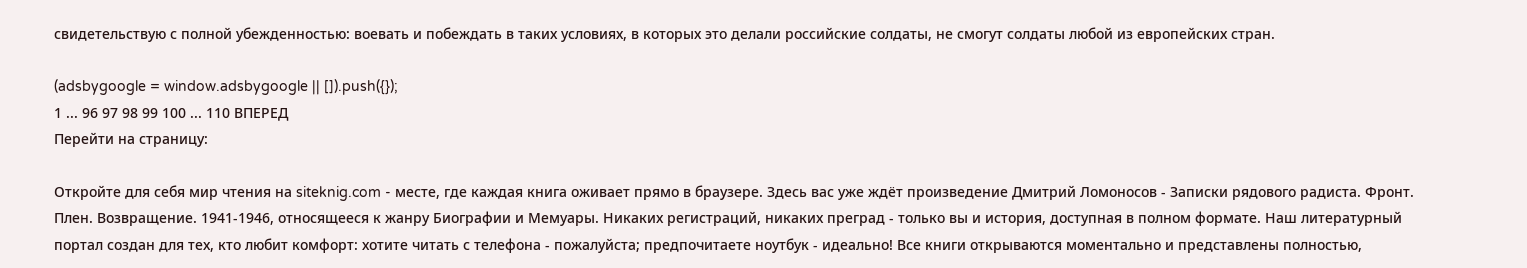свидетельствую с полной убежденностью: воевать и побеждать в таких условиях, в которых это делали российские солдаты, не смогут солдаты любой из европейских стран.

(adsbygoogle = window.adsbygoogle || []).push({});
1 ... 96 97 98 99 100 ... 110 ВПЕРЕД
Перейти на страницу:

Откройте для себя мир чтения на siteknig.com - месте, где каждая книга оживает прямо в браузере. Здесь вас уже ждёт произведение Дмитрий Ломоносов - Записки рядового радиста. Фронт. Плен. Возвращение. 1941-1946, относящееся к жанру Биографии и Мемуары. Никаких регистраций, никаких преград - только вы и история, доступная в полном формате. Наш литературный портал создан для тех, кто любит комфорт: хотите читать с телефона - пожалуйста; предпочитаете ноутбук - идеально! Все книги открываются моментально и представлены полностью,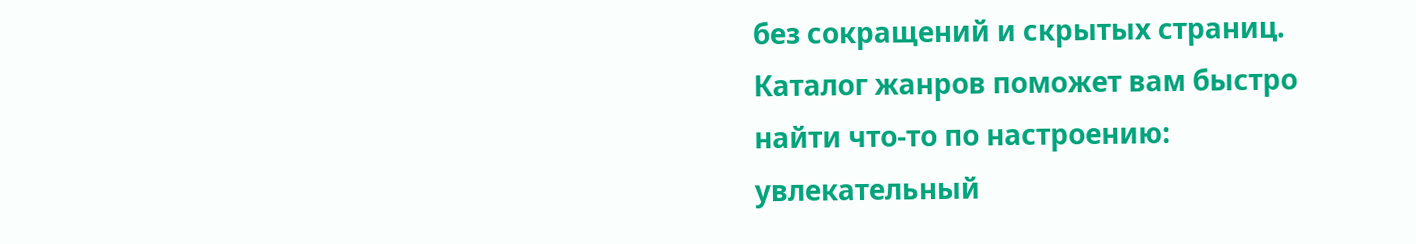без сокращений и скрытых страниц. Каталог жанров поможет вам быстро найти что-то по настроению: увлекательный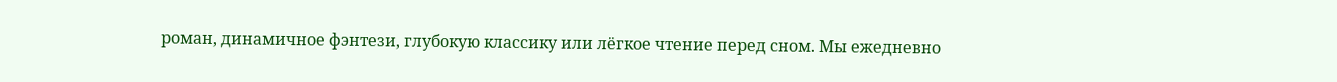роман, динамичное фэнтези, глубокую классику или лёгкое чтение перед сном. Мы ежедневно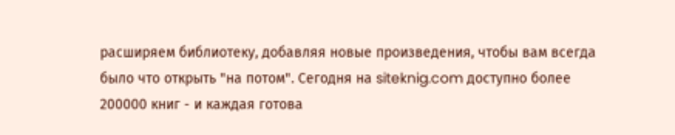расширяем библиотеку, добавляя новые произведения, чтобы вам всегда было что открыть "на потом". Сегодня на siteknig.com доступно более 200000 книг - и каждая готова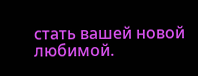стать вашей новой любимой.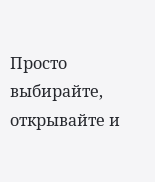Просто выбирайте, открывайте и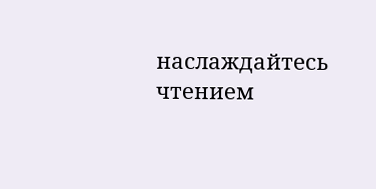наслаждайтесь чтением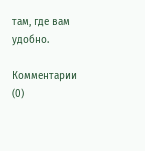там, где вам удобно.

Комментарии (0)